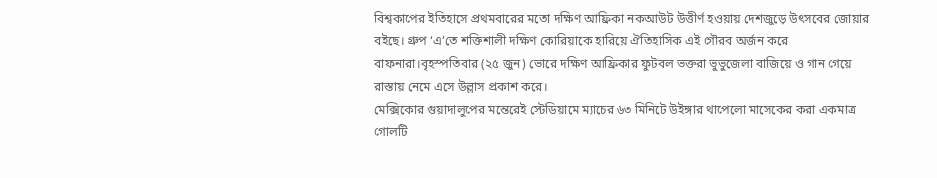বিশ্বকাপের ইতিহাসে প্রথমবারের মতো দক্ষিণ আফ্রিকা নকআউট উত্তীর্ণ হওয়ায় দেশজুড়ে উৎসবের জোয়ার বইছে। গ্রুপ ‘এ’তে শক্তিশালী দক্ষিণ কোরিয়াকে হারিয়ে ঐতিহাসিক এই গৌরব অর্জন করে বাফনারা।বৃহস্পতিবার (২৫ জুন) ভোরে দক্ষিণ আফ্রিকার ফুটবল ভক্তরা ভুভুজেলা বাজিয়ে ও গান গেয়ে রাস্তায় নেমে এসে উল্লাস প্রকাশ করে।
মেক্সিকোর গুয়াদালুপের মন্তেরেই স্টেডিয়ামে ম্যাচের ৬৩ মিনিটে উইঙ্গার থাপেলো মাসেকের করা একমাত্র গোলটি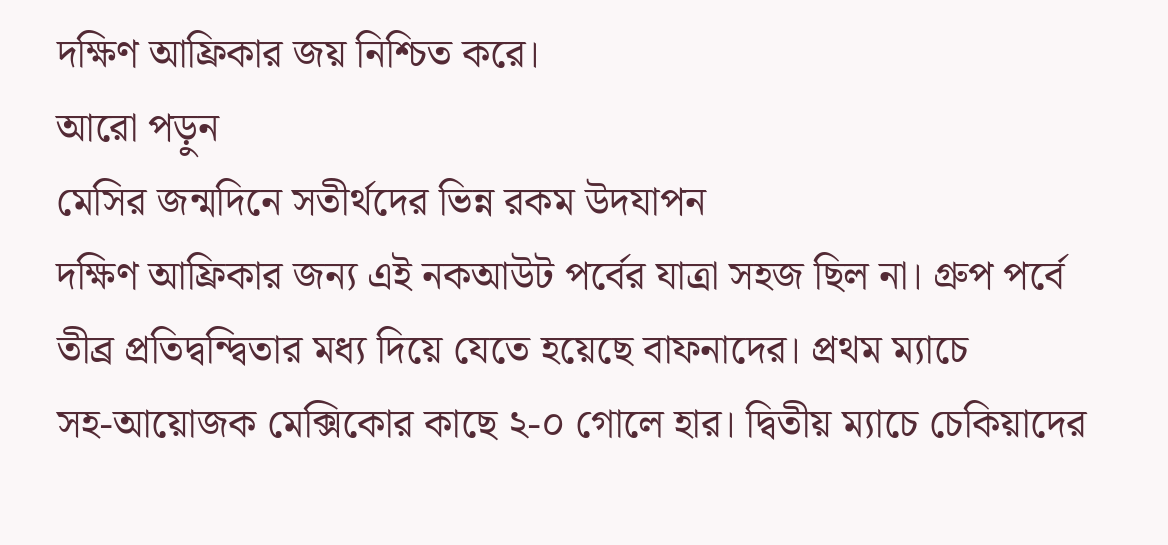দক্ষিণ আফ্রিকার জয় নিশ্চিত করে।
আরো পড়ুন
মেসির জন্মদিনে সতীর্থদের ভিন্ন রকম উদযাপন
দক্ষিণ আফ্রিকার জন্য এই নকআউট পর্বের যাত্রা সহজ ছিল না। গ্রুপ পর্বে তীব্র প্রতিদ্বন্দ্বিতার মধ্য দিয়ে যেতে হয়েছে বাফনাদের। প্রথম ম্যাচে
সহ-আয়োজক মেক্সিকোর কাছে ২-০ গোলে হার। দ্বিতীয় ম্যাচে চেকিয়াদের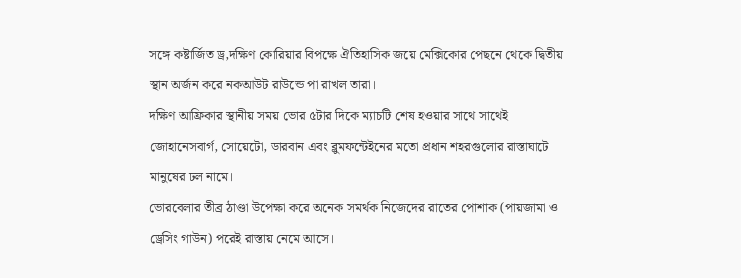সঙ্গে কষ্টার্জিত ড্র,দক্ষিণ কোরিয়ার বিপক্ষে ঐতিহাসিক জয়ে মেক্সিকোর পেছনে থেকে দ্বিতীয় স্থান অর্জন করে নকআউট রাউন্ডে পা রাখল তারা।
দক্ষিণ আফ্রিকার স্থানীয় সময় ভোর ৫টার দিকে ম্যাচটি শেষ হওয়ার সাথে সাথেই জোহানেসবার্গ, সোয়েটো, ডারবান এবং ব্লুমফন্টেইনের মতো প্রধান শহরগুলোর রাস্তাঘাটে মানুষের ঢল নামে।
ভোরবেলার তীব্র ঠাণ্ডা উপেক্ষা করে অনেক সমর্থক নিজেদের রাতের পোশাক (পায়জামা ও ড্রেসিং গাউন) পরেই রাস্তায় নেমে আসে।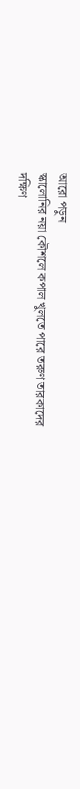আরো পড়ুন
স্কালোনির নয়া কৌশলে কপাল খুলতে পারে তরুণ তারকাদের
দক্ষিণ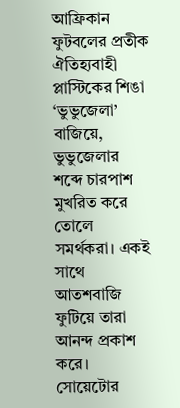আফ্রিকান ফুটবলের প্রতীক ঐতিহ্যবাহী প্লাস্টিকের শিঙা ‘ভুভুজেলা’ বাজিয়ে, ভুভুজেলার শব্দে চারপাশ মুখরিত করে তোলে সমর্থকরা। একই সাথে আতশবাজি ফুটিয়ে তারা আনন্দ প্রকাশ করে।
সোয়েটোর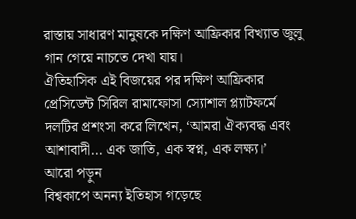রাস্তায় সাধারণ মানুষকে দক্ষিণ আফ্রিকার বিখ্যাত জুলু গান গেয়ে নাচতে দেখা যায়।
ঐতিহাসিক এই বিজয়ের পর দক্ষিণ আফ্রিকার প্রেসিডেন্ট সিরিল রামাফোসা স্যোশাল প্ল্যাটফর্মে দলটির প্রশংসা করে লিখেন, ‘আমরা ঐক্যবদ্ধ এবং আশাবাদী... এক জাতি, এক স্বপ্ন, এক লক্ষ্য।’
আরো পড়ুন
বিশ্বকাপে অনন্য ইতিহাস গড়েছে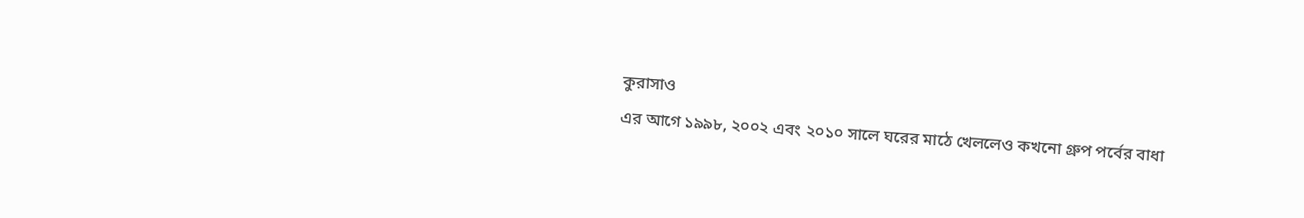কুরাসাও
এর আগে ১৯৯৮, ২০০২ এবং ২০১০ সালে ঘরের মাঠে খেললেও কখনো গ্রুপ পর্বের বাধা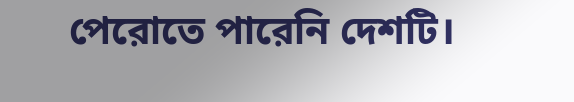পেরোতে পারেনি দেশটি।